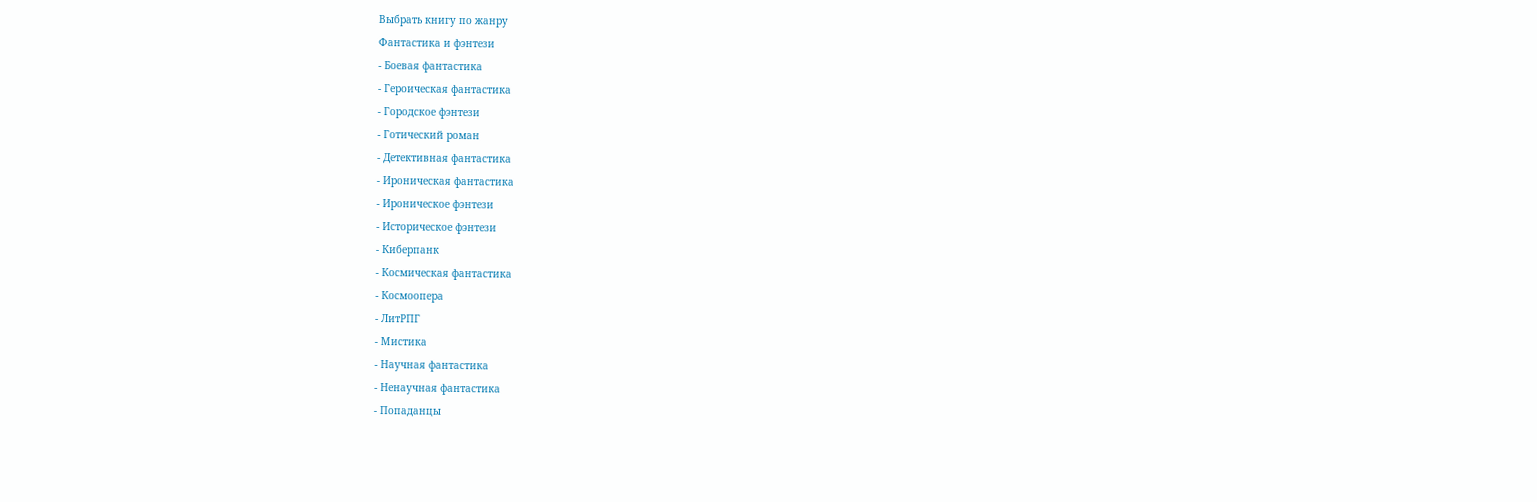Выбрать книгу по жанру
Фантастика и фэнтези
- Боевая фантастика
- Героическая фантастика
- Городское фэнтези
- Готический роман
- Детективная фантастика
- Ироническая фантастика
- Ироническое фэнтези
- Историческое фэнтези
- Киберпанк
- Космическая фантастика
- Космоопера
- ЛитРПГ
- Мистика
- Научная фантастика
- Ненаучная фантастика
- Попаданцы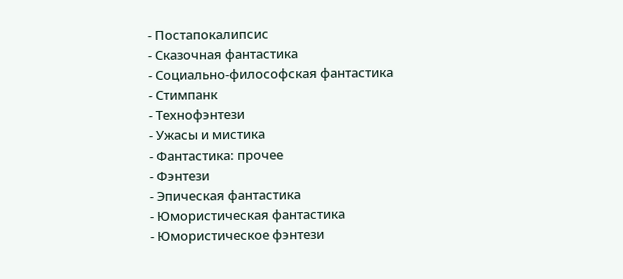- Постапокалипсис
- Сказочная фантастика
- Социально-философская фантастика
- Стимпанк
- Технофэнтези
- Ужасы и мистика
- Фантастика: прочее
- Фэнтези
- Эпическая фантастика
- Юмористическая фантастика
- Юмористическое фэнтези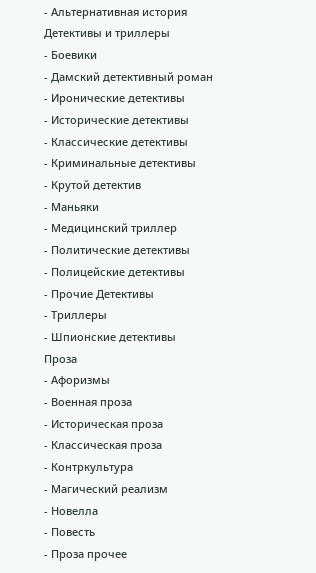- Альтернативная история
Детективы и триллеры
- Боевики
- Дамский детективный роман
- Иронические детективы
- Исторические детективы
- Классические детективы
- Криминальные детективы
- Крутой детектив
- Маньяки
- Медицинский триллер
- Политические детективы
- Полицейские детективы
- Прочие Детективы
- Триллеры
- Шпионские детективы
Проза
- Афоризмы
- Военная проза
- Историческая проза
- Классическая проза
- Контркультура
- Магический реализм
- Новелла
- Повесть
- Проза прочее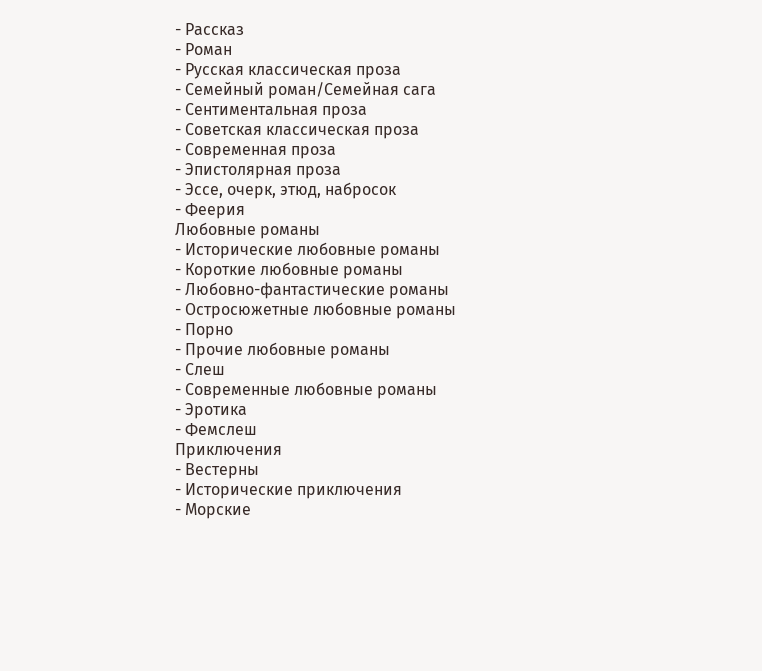- Рассказ
- Роман
- Русская классическая проза
- Семейный роман/Семейная сага
- Сентиментальная проза
- Советская классическая проза
- Современная проза
- Эпистолярная проза
- Эссе, очерк, этюд, набросок
- Феерия
Любовные романы
- Исторические любовные романы
- Короткие любовные романы
- Любовно-фантастические романы
- Остросюжетные любовные романы
- Порно
- Прочие любовные романы
- Слеш
- Современные любовные романы
- Эротика
- Фемслеш
Приключения
- Вестерны
- Исторические приключения
- Морские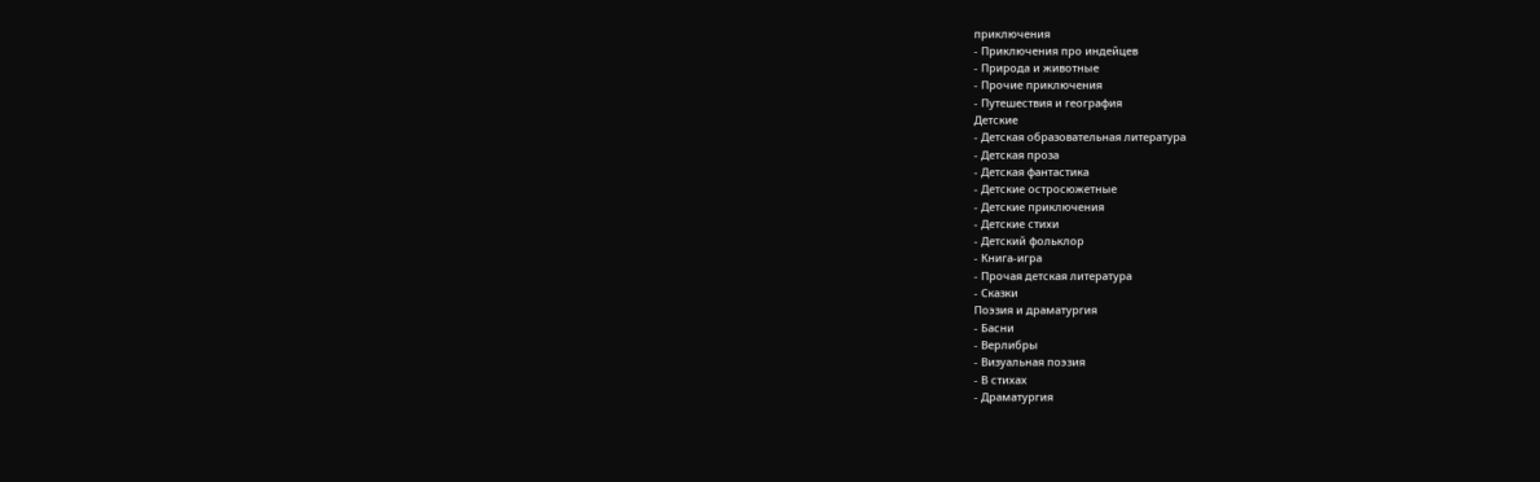приключения
- Приключения про индейцев
- Природа и животные
- Прочие приключения
- Путешествия и география
Детские
- Детская образовательная литература
- Детская проза
- Детская фантастика
- Детские остросюжетные
- Детские приключения
- Детские стихи
- Детский фольклор
- Книга-игра
- Прочая детская литература
- Сказки
Поэзия и драматургия
- Басни
- Верлибры
- Визуальная поэзия
- В стихах
- Драматургия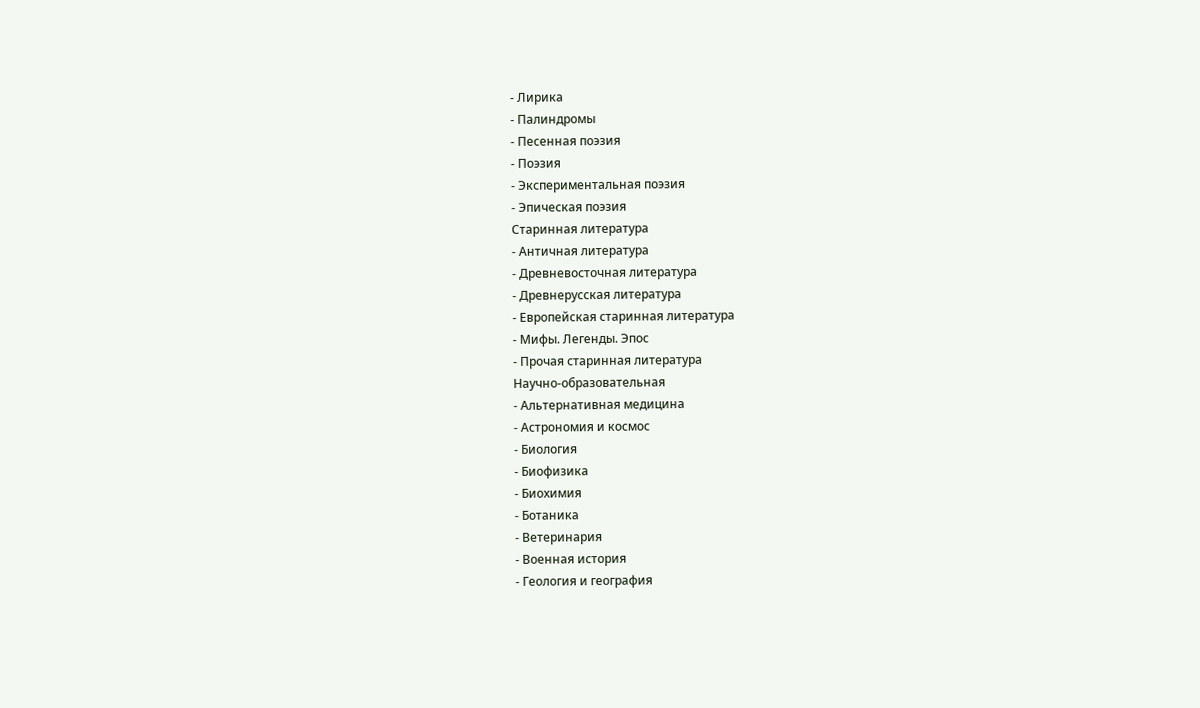- Лирика
- Палиндромы
- Песенная поэзия
- Поэзия
- Экспериментальная поэзия
- Эпическая поэзия
Старинная литература
- Античная литература
- Древневосточная литература
- Древнерусская литература
- Европейская старинная литература
- Мифы. Легенды. Эпос
- Прочая старинная литература
Научно-образовательная
- Альтернативная медицина
- Астрономия и космос
- Биология
- Биофизика
- Биохимия
- Ботаника
- Ветеринария
- Военная история
- Геология и география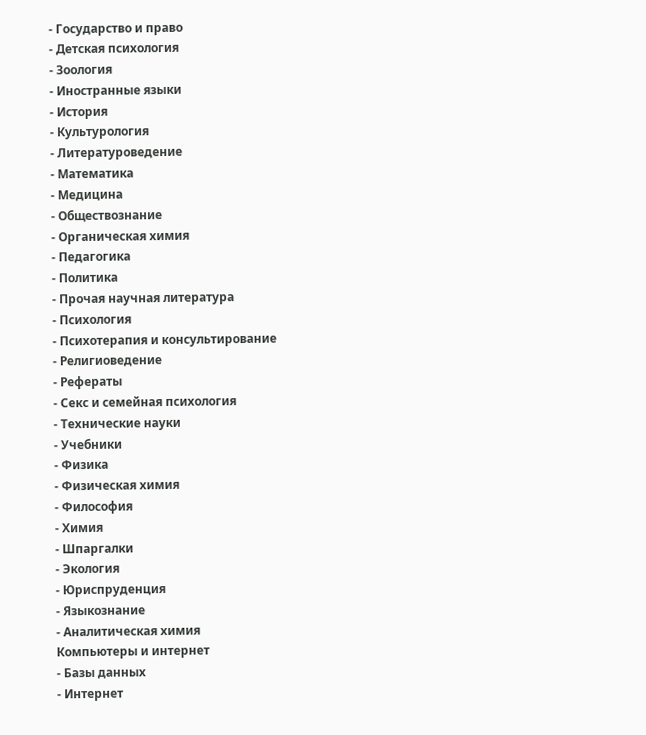- Государство и право
- Детская психология
- Зоология
- Иностранные языки
- История
- Культурология
- Литературоведение
- Математика
- Медицина
- Обществознание
- Органическая химия
- Педагогика
- Политика
- Прочая научная литература
- Психология
- Психотерапия и консультирование
- Религиоведение
- Рефераты
- Секс и семейная психология
- Технические науки
- Учебники
- Физика
- Физическая химия
- Философия
- Химия
- Шпаргалки
- Экология
- Юриспруденция
- Языкознание
- Аналитическая химия
Компьютеры и интернет
- Базы данных
- Интернет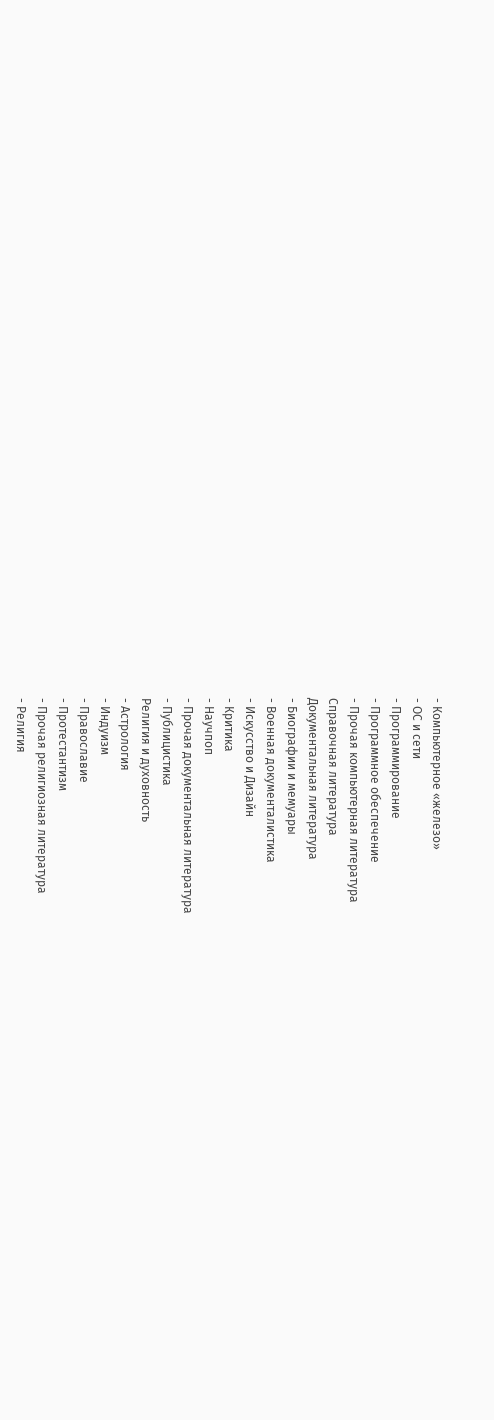- Компьютерное «железо»
- ОС и сети
- Программирование
- Программное обеспечение
- Прочая компьютерная литература
Справочная литература
Документальная литература
- Биографии и мемуары
- Военная документалистика
- Искусство и Дизайн
- Критика
- Научпоп
- Прочая документальная литература
- Публицистика
Религия и духовность
- Астрология
- Индуизм
- Православие
- Протестантизм
- Прочая религиозная литература
- Религия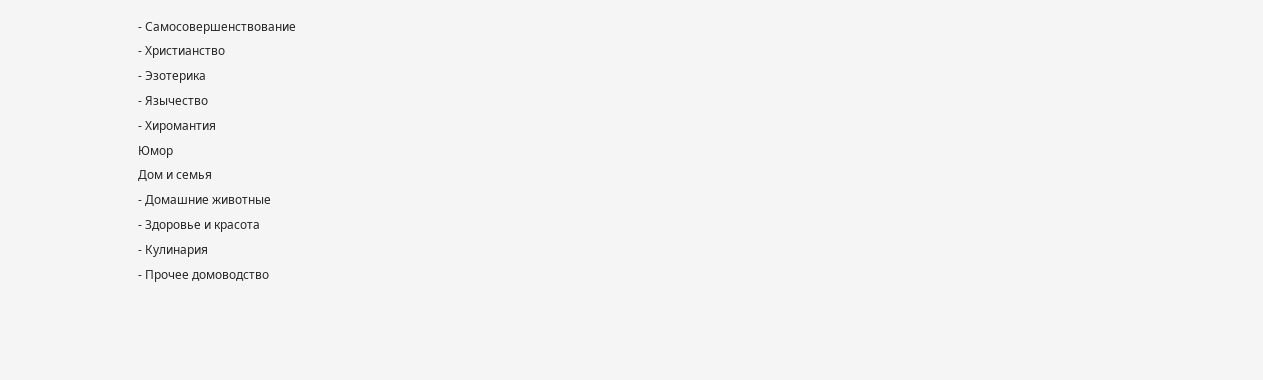- Самосовершенствование
- Христианство
- Эзотерика
- Язычество
- Хиромантия
Юмор
Дом и семья
- Домашние животные
- Здоровье и красота
- Кулинария
- Прочее домоводство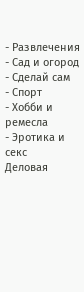- Развлечения
- Сад и огород
- Сделай сам
- Спорт
- Хобби и ремесла
- Эротика и секс
Деловая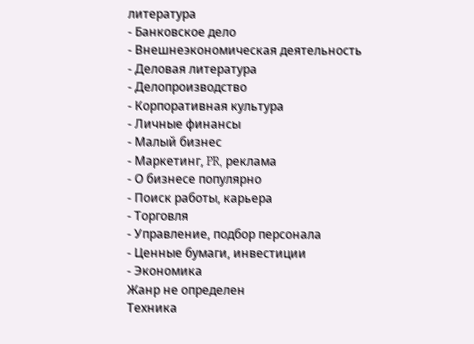литература
- Банковское дело
- Внешнеэкономическая деятельность
- Деловая литература
- Делопроизводство
- Корпоративная культура
- Личные финансы
- Малый бизнес
- Маркетинг, PR, реклама
- О бизнесе популярно
- Поиск работы, карьера
- Торговля
- Управление, подбор персонала
- Ценные бумаги, инвестиции
- Экономика
Жанр не определен
Техника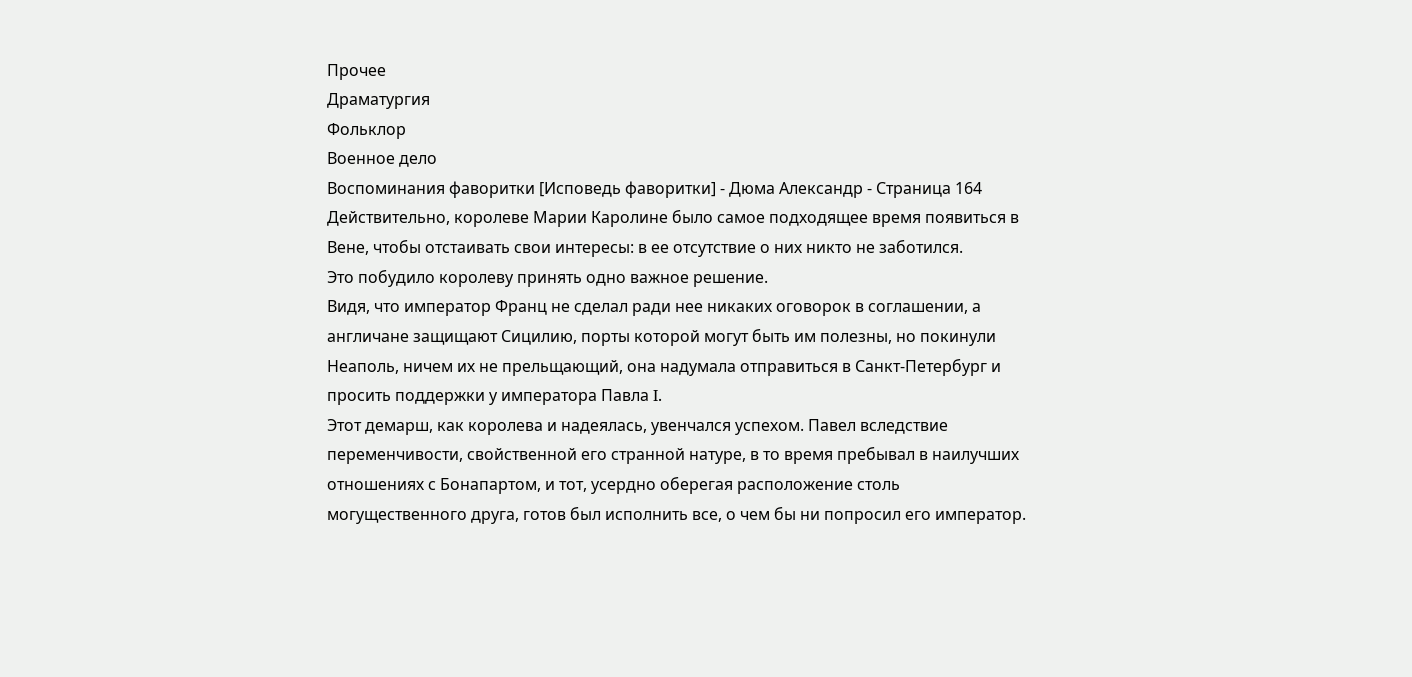Прочее
Драматургия
Фольклор
Военное дело
Воспоминания фаворитки [Исповедь фаворитки] - Дюма Александр - Страница 164
Действительно, королеве Марии Каролине было самое подходящее время появиться в Вене, чтобы отстаивать свои интересы: в ее отсутствие о них никто не заботился.
Это побудило королеву принять одно важное решение.
Видя, что император Франц не сделал ради нее никаких оговорок в соглашении, а англичане защищают Сицилию, порты которой могут быть им полезны, но покинули Неаполь, ничем их не прельщающий, она надумала отправиться в Санкт-Петербург и просить поддержки у императора Павла I.
Этот демарш, как королева и надеялась, увенчался успехом. Павел вследствие переменчивости, свойственной его странной натуре, в то время пребывал в наилучших отношениях с Бонапартом, и тот, усердно оберегая расположение столь могущественного друга, готов был исполнить все, о чем бы ни попросил его император.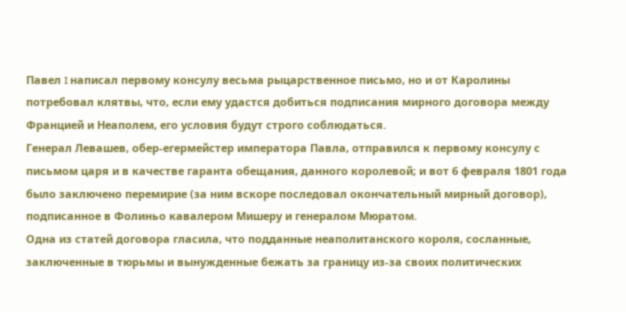Павел I написал первому консулу весьма рыцарственное письмо, но и от Каролины потребовал клятвы, что, если ему удастся добиться подписания мирного договора между Францией и Неаполем, его условия будут строго соблюдаться.
Генерал Левашев, обер-егермейстер императора Павла, отправился к первому консулу с письмом царя и в качестве гаранта обещания, данного королевой; и вот 6 февраля 1801 года было заключено перемирие (за ним вскоре последовал окончательный мирный договор), подписанное в Фолиньо кавалером Мишеру и генералом Мюратом.
Одна из статей договора гласила, что подданные неаполитанского короля, сосланные, заключенные в тюрьмы и вынужденные бежать за границу из-за своих политических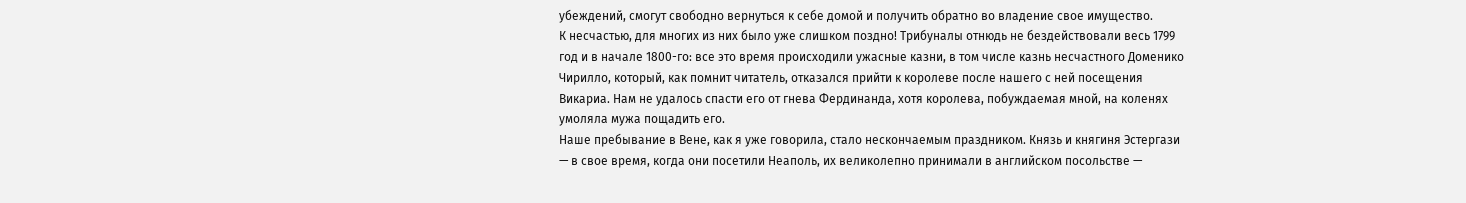убеждений, смогут свободно вернуться к себе домой и получить обратно во владение свое имущество.
К несчастью, для многих из них было уже слишком поздно! Трибуналы отнюдь не бездействовали весь 1799 год и в начале 1800-го: все это время происходили ужасные казни, в том числе казнь несчастного Доменико Чирилло, который, как помнит читатель, отказался прийти к королеве после нашего с ней посещения Викариа. Нам не удалось спасти его от гнева Фердинанда, хотя королева, побуждаемая мной, на коленях умоляла мужа пощадить его.
Наше пребывание в Вене, как я уже говорила, стало нескончаемым праздником. Князь и княгиня Эстергази — в свое время, когда они посетили Неаполь, их великолепно принимали в английском посольстве —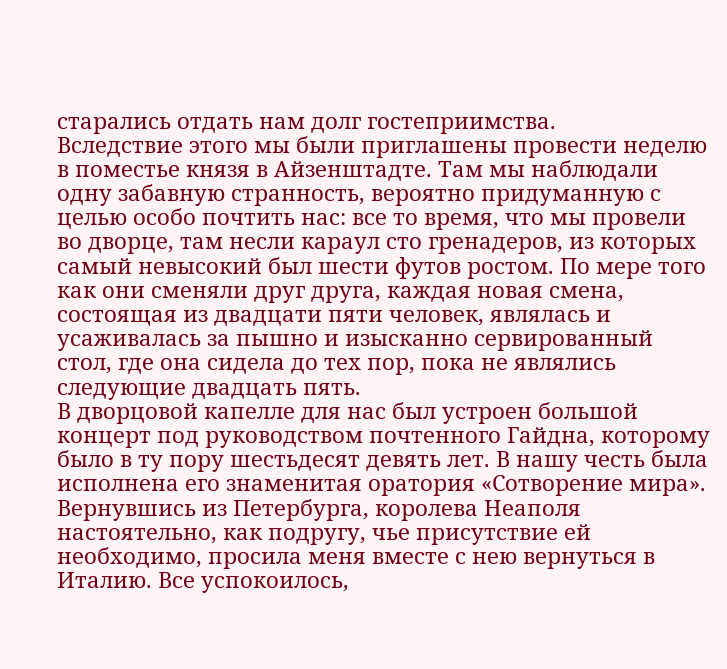старались отдать нам долг гостеприимства.
Вследствие этого мы были приглашены провести неделю в поместье князя в Айзенштадте. Там мы наблюдали одну забавную странность, вероятно придуманную с целью особо почтить нас: все то время, что мы провели во дворце, там несли караул сто гренадеров, из которых самый невысокий был шести футов ростом. По мере того как они сменяли друг друга, каждая новая смена, состоящая из двадцати пяти человек, являлась и усаживалась за пышно и изысканно сервированный стол, где она сидела до тех пор, пока не являлись следующие двадцать пять.
В дворцовой капелле для нас был устроен большой концерт под руководством почтенного Гайдна, которому было в ту пору шестьдесят девять лет. В нашу честь была исполнена его знаменитая оратория «Сотворение мира».
Вернувшись из Петербурга, королева Неаполя настоятельно, как подругу, чье присутствие ей необходимо, просила меня вместе с нею вернуться в Италию. Все успокоилось,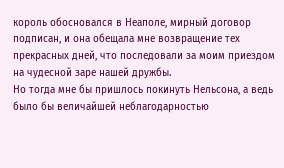король обосновался в Неаполе, мирный договор подписан, и она обещала мне возвращение тех прекрасных дней, что последовали за моим приездом на чудесной заре нашей дружбы.
Но тогда мне бы пришлось покинуть Нельсона, а ведь было бы величайшей неблагодарностью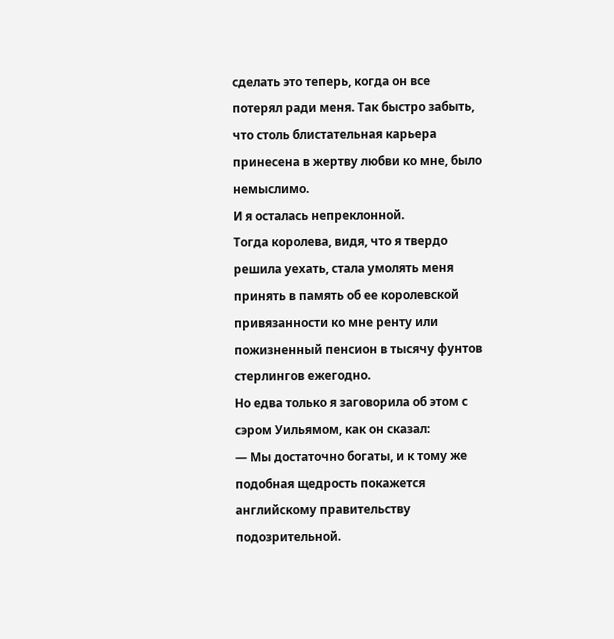сделать это теперь, когда он все потерял ради меня. Так быстро забыть, что столь блистательная карьера принесена в жертву любви ко мне, было немыслимо.
И я осталась непреклонной.
Тогда королева, видя, что я твердо решила уехать, стала умолять меня принять в память об ее королевской привязанности ко мне ренту или пожизненный пенсион в тысячу фунтов стерлингов ежегодно.
Но едва только я заговорила об этом с сэром Уильямом, как он сказал:
— Мы достаточно богаты, и к тому же подобная щедрость покажется английскому правительству подозрительной.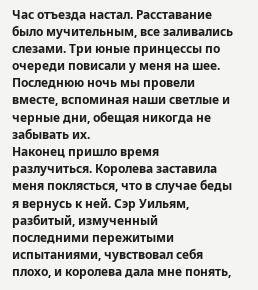Час отъезда настал. Расставание было мучительным, все заливались слезами. Три юные принцессы по очереди повисали у меня на шее. Последнюю ночь мы провели вместе, вспоминая наши светлые и черные дни, обещая никогда не забывать их.
Наконец пришло время разлучиться. Королева заставила меня поклясться, что в случае беды я вернусь к ней. Сэр Уильям, разбитый, измученный последними пережитыми испытаниями, чувствовал себя плохо, и королева дала мне понять,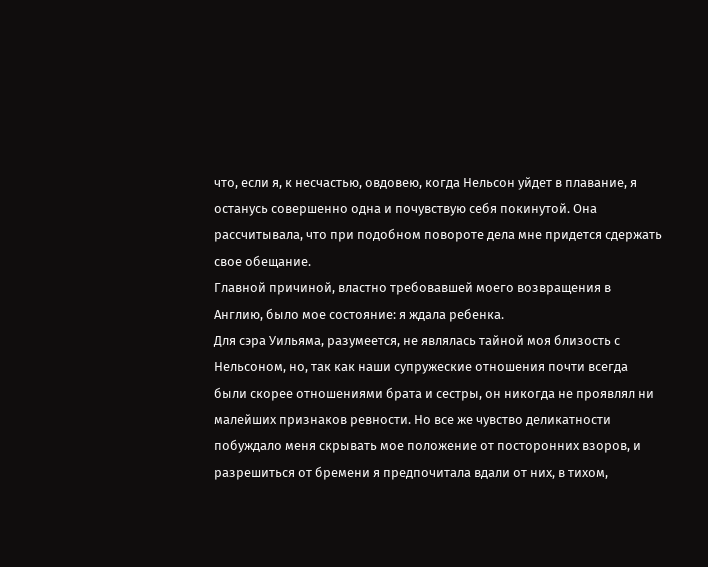что, если я, к несчастью, овдовею, когда Нельсон уйдет в плавание, я останусь совершенно одна и почувствую себя покинутой. Она рассчитывала, что при подобном повороте дела мне придется сдержать свое обещание.
Главной причиной, властно требовавшей моего возвращения в Англию, было мое состояние: я ждала ребенка.
Для сэра Уильяма, разумеется, не являлась тайной моя близость с Нельсоном, но, так как наши супружеские отношения почти всегда были скорее отношениями брата и сестры, он никогда не проявлял ни малейших признаков ревности. Но все же чувство деликатности побуждало меня скрывать мое положение от посторонних взоров, и разрешиться от бремени я предпочитала вдали от них, в тихом,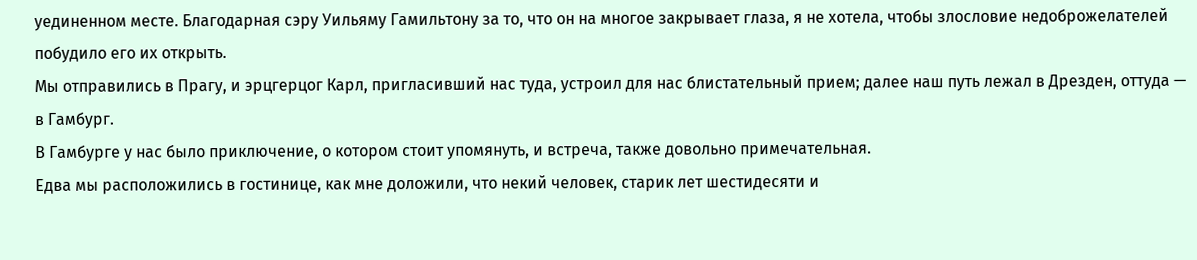уединенном месте. Благодарная сэру Уильяму Гамильтону за то, что он на многое закрывает глаза, я не хотела, чтобы злословие недоброжелателей побудило его их открыть.
Мы отправились в Прагу, и эрцгерцог Карл, пригласивший нас туда, устроил для нас блистательный прием; далее наш путь лежал в Дрезден, оттуда — в Гамбург.
В Гамбурге у нас было приключение, о котором стоит упомянуть, и встреча, также довольно примечательная.
Едва мы расположились в гостинице, как мне доложили, что некий человек, старик лет шестидесяти и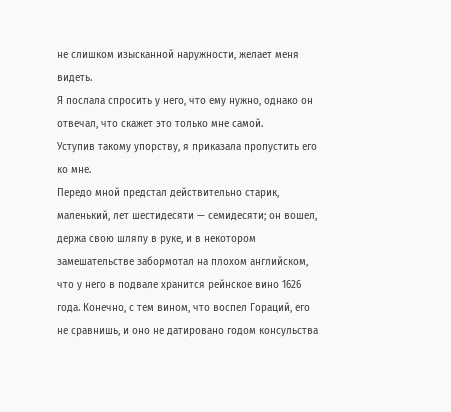не слишком изысканной наружности, желает меня видеть.
Я послала спросить у него, что ему нужно, однако он отвечал, что скажет это только мне самой.
Уступив такому упорству, я приказала пропустить его ко мне.
Передо мной предстал действительно старик, маленький, лет шестидесяти — семидесяти; он вошел, держа свою шляпу в руке, и в некотором замешательстве забормотал на плохом английском, что у него в подвале хранится рейнское вино 1626 года. Конечно, с тем вином, что воспел Гораций, его не сравнишь, и оно не датировано годом консульства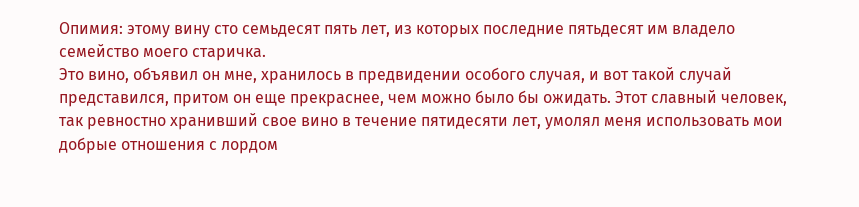Опимия: этому вину сто семьдесят пять лет, из которых последние пятьдесят им владело семейство моего старичка.
Это вино, объявил он мне, хранилось в предвидении особого случая, и вот такой случай представился, притом он еще прекраснее, чем можно было бы ожидать. Этот славный человек, так ревностно хранивший свое вино в течение пятидесяти лет, умолял меня использовать мои добрые отношения с лордом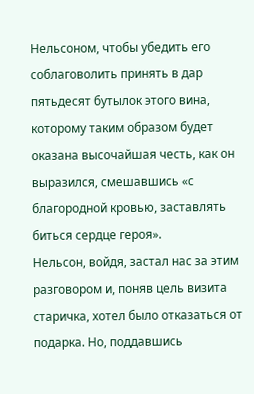Нельсоном, чтобы убедить его соблаговолить принять в дар пятьдесят бутылок этого вина, которому таким образом будет оказана высочайшая честь, как он выразился, смешавшись «с благородной кровью, заставлять биться сердце героя».
Нельсон, войдя, застал нас за этим разговором и, поняв цель визита старичка, хотел было отказаться от подарка. Но, поддавшись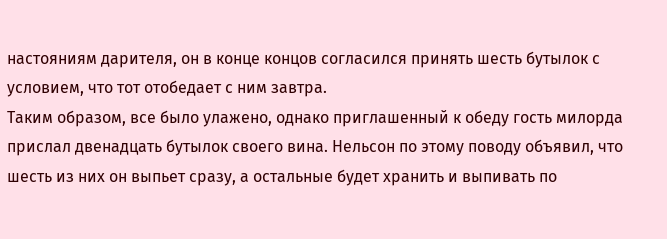настояниям дарителя, он в конце концов согласился принять шесть бутылок с условием, что тот отобедает с ним завтра.
Таким образом, все было улажено, однако приглашенный к обеду гость милорда прислал двенадцать бутылок своего вина. Нельсон по этому поводу объявил, что шесть из них он выпьет сразу, а остальные будет хранить и выпивать по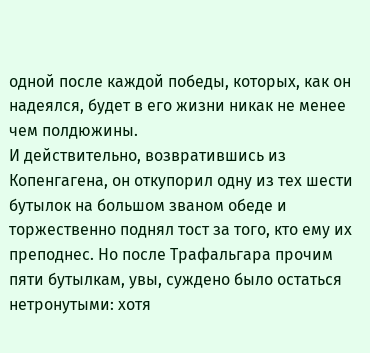одной после каждой победы, которых, как он надеялся, будет в его жизни никак не менее чем полдюжины.
И действительно, возвратившись из Копенгагена, он откупорил одну из тех шести бутылок на большом званом обеде и торжественно поднял тост за того, кто ему их преподнес. Но после Трафальгара прочим пяти бутылкам, увы, суждено было остаться нетронутыми: хотя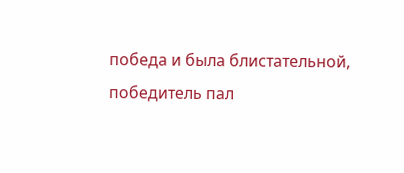победа и была блистательной, победитель пал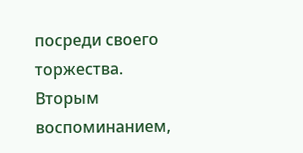посреди своего торжества.
Вторым воспоминанием,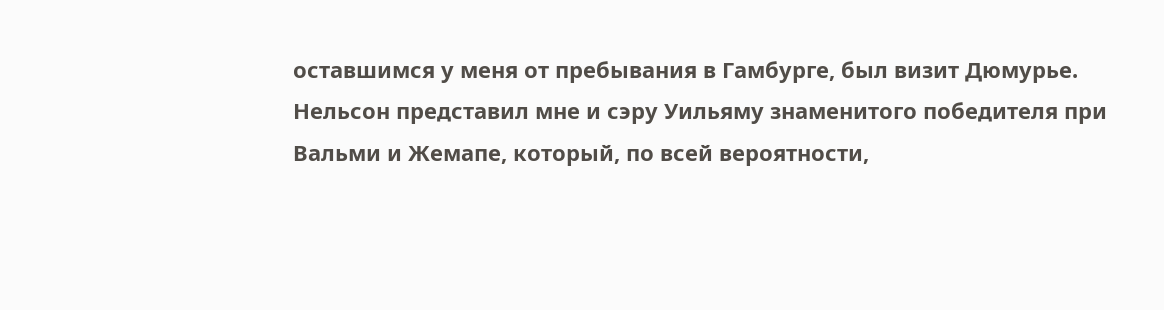оставшимся у меня от пребывания в Гамбурге, был визит Дюмурье.
Нельсон представил мне и сэру Уильяму знаменитого победителя при Вальми и Жемапе, который, по всей вероятности,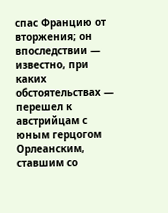спас Францию от вторжения; он впоследствии — известно, при каких обстоятельствах — перешел к австрийцам с юным герцогом Орлеанским, ставшим со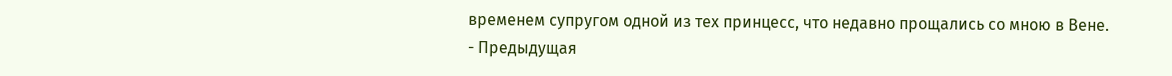временем супругом одной из тех принцесс, что недавно прощались со мною в Вене.
- Предыдущая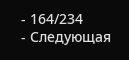- 164/234
- Следующая